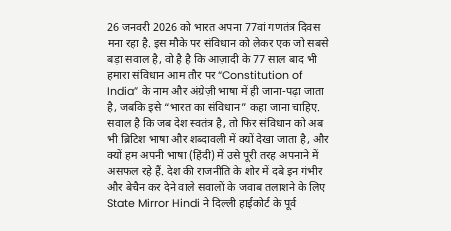26 जनवरी 2026 को भारत अपना 77वां गणतंत्र दिवस मना रहा है. इस मौके पर संविधान को लेकर एक जो सबसे बड़ा सवाल है, वो है है कि आज़ादी के 77 साल बाद भी हमारा संविधान आम तौर पर “Constitution of India” के नाम और अंग्रेज़ी भाषा में ही जाना-पढ़ा जाता है, जबकि इसे “भारत का संविधान” कहा जाना चाहिए. सवाल है कि जब देश स्वतंत्र है, तो फिर संविधान को अब भी ब्रिटिश भाषा और शब्दावली में क्यों देखा जाता है, और क्यों हम अपनी भाषा (हिंदी) में उसे पूरी तरह अपनाने में असफल रहे हैं. देश की राजनीति के शोर में दबे इन गंभीर और बेचैन कर देने वाले सवालों के जवाब तलाशने के लिए State Mirror Hindi ने दिल्ली हाईकोर्ट के पूर्व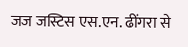जज जस्टिस एस.एन. ढींगरा से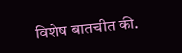विशेष बातचीत की.